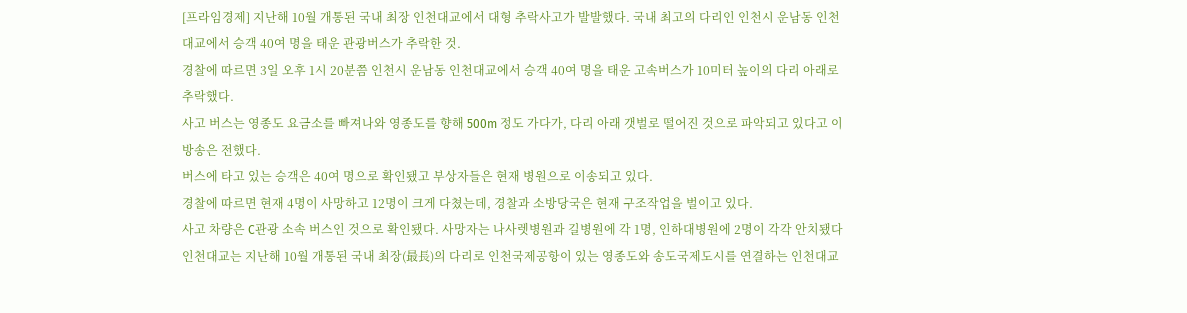[프라임경제] 지난해 10월 개통된 국내 최장 인천대교에서 대형 추락사고가 발발했다. 국내 최고의 다리인 인천시 운남동 인천대교에서 승객 40여 명을 태운 관광버스가 추락한 것.
경찰에 따르면 3일 오후 1시 20분쯤 인천시 운남동 인천대교에서 승객 40여 명을 태운 고속버스가 10미터 높이의 다리 아래로 추락했다.
사고 버스는 영종도 요금소를 빠져나와 영종도를 향해 500m 정도 가다가, 다리 아래 갯벌로 떨어진 것으로 파악되고 있다고 이 방송은 전했다.
버스에 타고 있는 승객은 40여 명으로 확인됐고 부상자들은 현재 병원으로 이송되고 있다.
경찰에 따르면 현재 4명이 사망하고 12명이 크게 다쳤는데, 경찰과 소방당국은 현재 구조작업을 벌이고 있다.
사고 차량은 C관광 소속 버스인 것으로 확인됐다. 사망자는 나사렛병원과 길병원에 각 1명, 인하대병원에 2명이 각각 안치됐다
인천대교는 지난해 10월 개통된 국내 최장(最長)의 다리로 인천국제공항이 있는 영종도와 송도국제도시를 연결하는 인천대교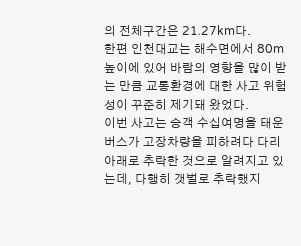의 전체구간은 21.27km다.
한편 인천대교는 해수면에서 80m 높이에 있어 바람의 영향을 많이 받는 만큼 교통환경에 대한 사고 위험성이 꾸준히 제기돼 왔었다.
이번 사고는 승객 수십여명을 태운 버스가 고장차량을 피하려다 다리 아래로 추락한 것으로 알려지고 있는데, 다행히 갯벌로 추락했지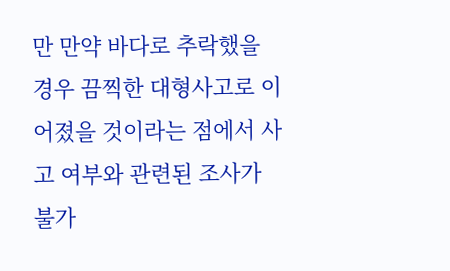만 만약 바다로 추락했을 경우 끔찍한 대형사고로 이어졌을 것이라는 점에서 사고 여부와 관련된 조사가 불가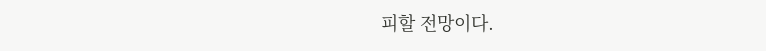피할 전망이다.